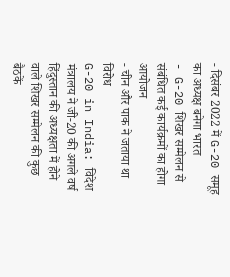- दिसंबर 2022 में G-20 समूह का अध्यक्ष बनेगा भारत
- G-20 शिखर सम्मेलन से संबंधित कई कार्यक्रमों का होगा आयोजन
- चीन और पाक ने जताया था विरोध
G-20 in India: विदेश मंत्रालय ने जी-20 की अगले वर्ष हिंदुस्तान की अध्यक्षता में होने वाले शिखर सम्मेलन की कुछ बैठकें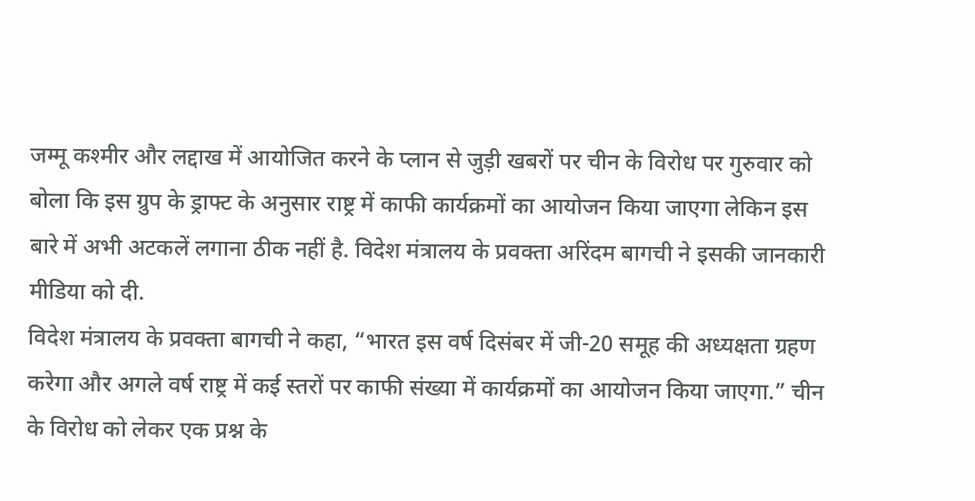जम्मू कश्मीर और लद्दाख में आयोजित करने के प्लान से जुड़ी खबरों पर चीन के विरोध पर गुरुवार को बोला कि इस ग्रुप के ड्राफ्ट के अनुसार राष्ट्र में काफी कार्यक्रमों का आयोजन किया जाएगा लेकिन इस बारे में अभी अटकलें लगाना ठीक नहीं है. विदेश मंत्रालय के प्रवक्ता अरिंदम बागची ने इसकी जानकारी मीडिया को दी.
विदेश मंत्रालय के प्रवक्ता बागची ने कहा, “भारत इस वर्ष दिसंबर में जी-20 समूह की अध्यक्षता ग्रहण करेगा और अगले वर्ष राष्ट्र में कई स्तरों पर काफी संख्या में कार्यक्रमों का आयोजन किया जाएगा.” चीन के विरोध को लेकर एक प्रश्न के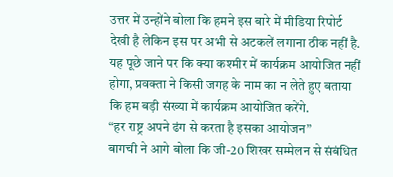उत्तर में उन्होंने बोला कि हमने इस बारे में मीडिया रिपोर्ट देखी है लेकिन इस पर अभी से अटकलें लगाना ठीक नहीं है. यह पूछे जाने पर कि क्या कश्मीर में कार्यक्रम आयोजित नहीं होगा, प्रवक्ता ने किसी जगह के नाम का न लेते हुए बताया कि हम बड़ी संख्या में कार्यक्रम आयोजित करेंगे.
“हर राष्ट्र अपने ढंग से करता है इसका आयोजन”
बागची ने आगे बोला कि जी-20 शिखर सम्मेलन से संबंधित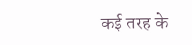कई तरह के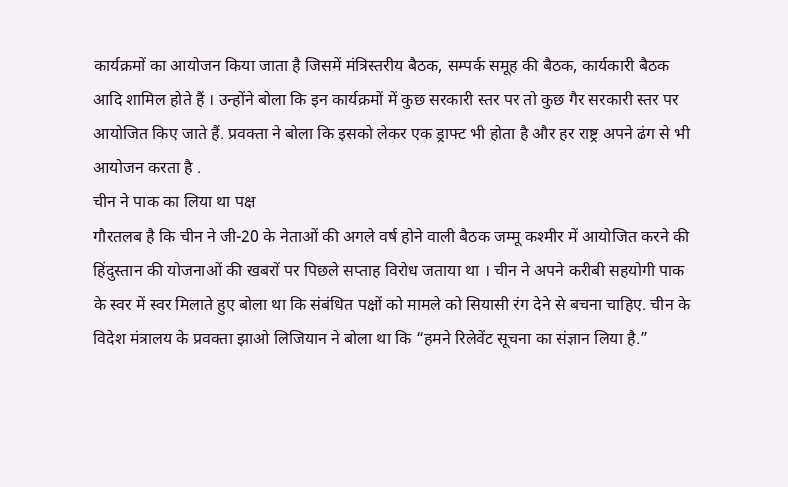कार्यक्रमों का आयोजन किया जाता है जिसमें मंत्रिस्तरीय बैठक, सम्पर्क समूह की बैठक, कार्यकारी बैठक आदि शामिल होते हैं । उन्होंने बोला कि इन कार्यक्रमों में कुछ सरकारी स्तर पर तो कुछ गैर सरकारी स्तर पर आयोजित किए जाते हैं. प्रवक्ता ने बोला कि इसको लेकर एक ड्राफ्ट भी होता है और हर राष्ट्र अपने ढंग से भी आयोजन करता है .
चीन ने पाक का लिया था पक्ष
गौरतलब है कि चीन ने जी-20 के नेताओं की अगले वर्ष होने वाली बैठक जम्मू कश्मीर में आयोजित करने की हिंदुस्तान की योजनाओं की खबरों पर पिछले सप्ताह विरोध जताया था । चीन ने अपने करीबी सहयोगी पाक के स्वर में स्वर मिलाते हुए बोला था कि संबंधित पक्षों को मामले को सियासी रंग देने से बचना चाहिए. चीन के विदेश मंत्रालय के प्रवक्ता झाओ लिजियान ने बोला था कि “हमने रिलेवेंट सूचना का संज्ञान लिया है.”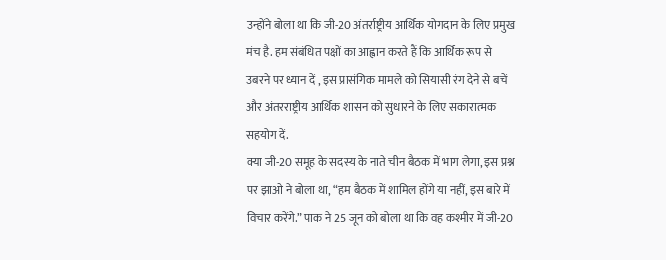उन्होंने बोला था कि जी-20 अंतर्राष्ट्रीय आर्थिक योगदान के लिए प्रमुख मंच है. हम संबंधित पक्षों का आह्वान करते हैं कि आर्थिक रूप से उबरने पर ध्यान दें , इस प्रासंगिक मामले को सियासी रंग देने से बचें और अंतरराष्ट्रीय आर्थिक शासन को सुधारने के लिए सकारात्मक सहयोग दें.
क्या जी-20 समूह के सदस्य के नाते चीन बैठक में भाग लेगा, इस प्रश्न पर झाओ ने बोला था, “हम बैठक में शामिल होंगे या नहीं, इस बारे में विचार करेंगे.” पाक ने 25 जून को बोला था कि वह कश्मीर में जी-20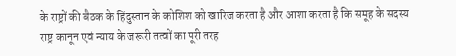के राष्ट्रों की बैठक के हिंदुस्तान के कोशिश को खारिज करता है और आशा करता है कि समूह के सदस्य राष्ट्र कानून एवं न्याय के जरूरी तत्वों का पूरी तरह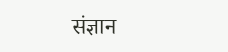संज्ञान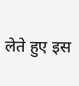लेते हुए इस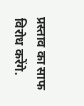प्रस्ताव का साफ विरोध करेंगे.